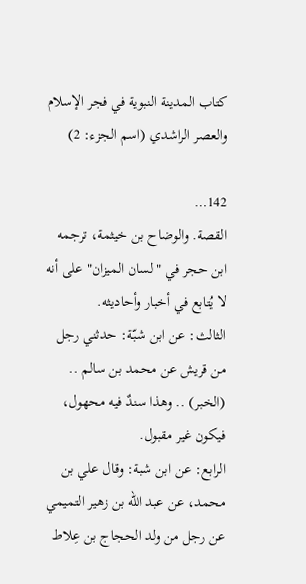كتاب المدينة النبوية في فجر الإسلام والعصر الراشدي (اسم الجزء: 2)

142…
القصة. والوضاح بن خيثمة، ترجمه ابن حجر في "لسان الميزان" على أنه لا يُتابع في أخبار وأحاديثه.
الثالث: عن ابن شبّة: حدثني رجل من قريش عن محمد بن سالم .. (الخبر) .. وهذا سندٌ فيه محهول، فيكون غير مقبول.
الرابع: عن ابن شبة: وقال علي بن محمد، عن عبد الله بن زهير التميمي عن رجل من ولد الحجاج بن عِلاط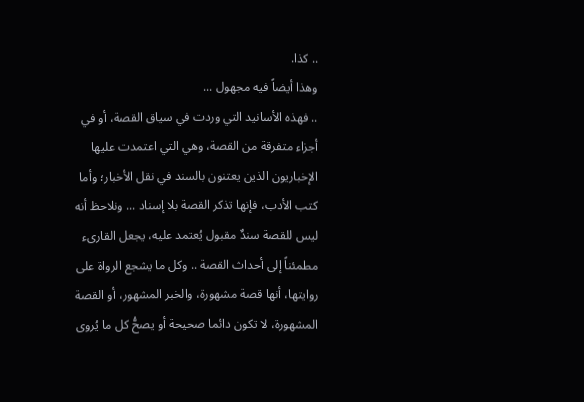.. كذا.
وهذا أيضاً فيه مجهول ...
.. فهذه الأسانيد التي وردت في سياق القصة، أو في أجزاء متفرقة من القصة، وهي التي اعتمدت عليها الإخباريون الذين يعتنون بالسند في نقل الأخبار؛ وأما كتب الأدب، فإنها تذكر القصة بلا إسناد ... ونلاحظ أنه ليس للقصة سندٌ مقبول يُعتمد عليه، يجعل القارىء مطمئناً إلى أحداث القصة .. وكل ما يشجع الرواة على روايتها، أنها قصة مشهورة، والخبر المشهور، أو القصة المشهورة، لا تكون دائما صحيحة أو يصحُّ كل ما يُروى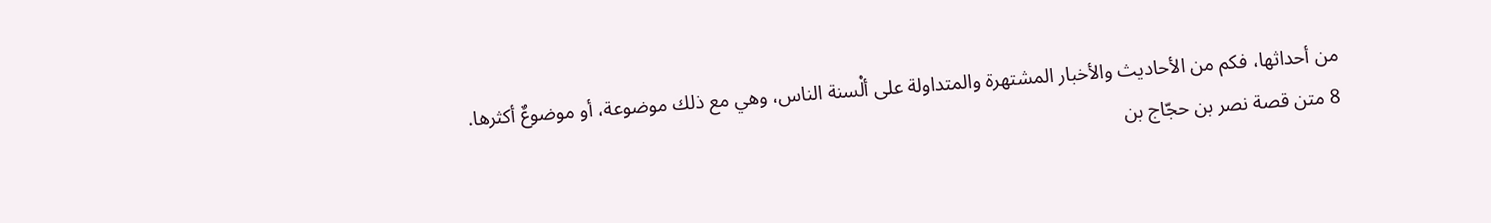من أحداثها، فكم من الأحاديث والأخبار المشتهرة والمتداولة على ألْسنة الناس، وهي مع ذلك موضوعة، أو موضوعٌ أكثرها.
8 متن قصة نصر بن حجّاج بن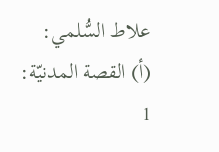علاط السُّلمي:
(أ) القصة المدنيّة:
1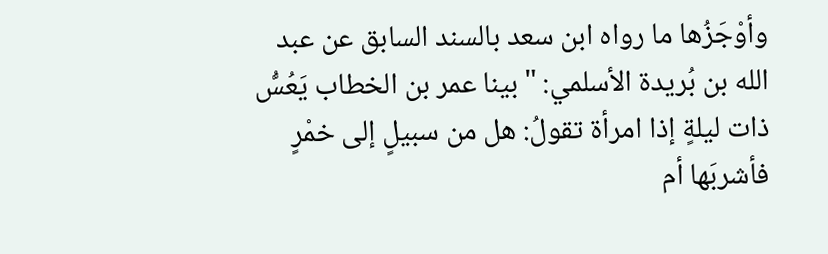وأوْجَزُها ما رواه ابن سعد بالسند السابق عن عبد الله بن بُريدة الأسلمي: "بينا عمر بن الخطاب يَعُسُّ ذات ليلةٍ إذا امرأة تقولُ: هل من سبيلٍ إلى خمْرٍ فأشربَها أم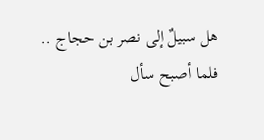هل سبيلٌ إلى نصر بن حجاج .. فلما أصبح سأل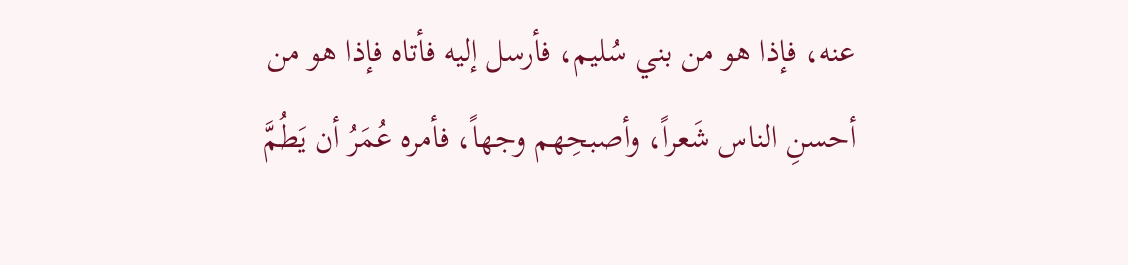عنه، فإذا هو من بني سُليم، فأرسل إليه فأتاه فإذا هو من أحسنِ الناس شَعراً، وأصبحِهم وجهاً، فأمره عُمَرُ أن يَطُمَّ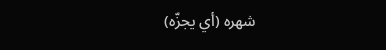شهره (أي يجزّه)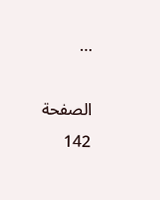…

الصفحة 142